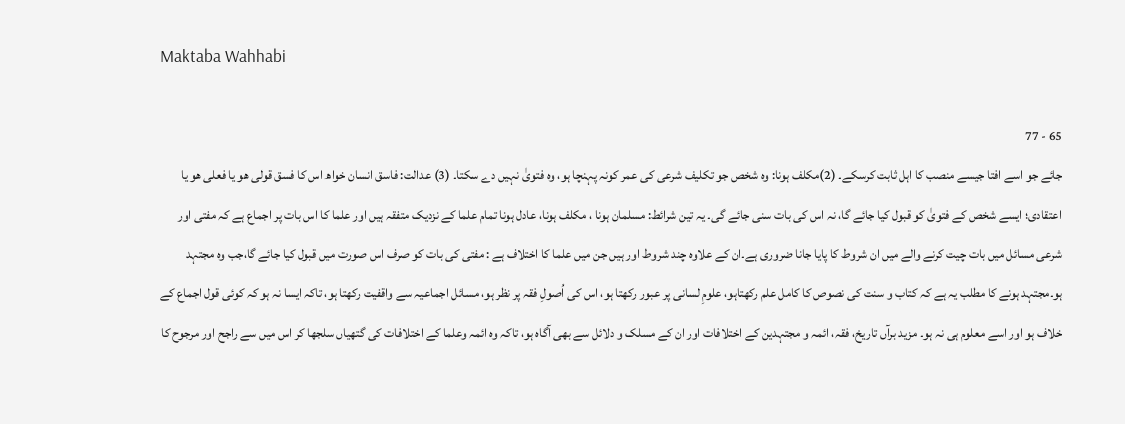Maktaba Wahhabi

65 - 77
جائے جو اسے افتا جیسے منصب کا اہل ثابت کرسکے۔ (2)مکلف ہونا: وہ شخص جو تکلیف شرعی کی عمر کونہ پہنچا ہو، وہ فتویٰ نہیں دے سکتا۔ (3) عدالت: فاسق انسان خواھ اس کا فسق قولی ھو یا فعلی ھو یا اعتقادی؛ ایسے شخص کے فتویٰ کو قبول کیا جائے گا، نہ اس کی بات سنی جائے گی۔ یہ تین شرائط: مسلمان ہونا ، مکلف ہونا، عادل ہونا تمام علما کے نزدیک متفقہ ہیں اور علما کا اس بات پر اجماع ہے کہ مفتی اور شرعی مسائل میں بات چیت کرنے والے میں ان شروط کا پایا جانا ضروری ہے۔ان کے علاوہ چند شروط اور ہیں جن میں علما کا اختلاف ہے : مفتی کی بات کو صرف اس صورت میں قبول کیا جائے گا،جب وہ مجتہد ہو۔مجتہد ہونے کا مطلب یہ ہے کہ کتاب و سنت کی نصوص کا کامل علم رکھتاہو، علومِ لسانی پر عبور رکھتا ہو، اس کی اُصولِ فقہ پر نظر ہو، مسائل اجماعیہ سے واقفیت رکھتا ہو، تاکہ ایسا نہ ہو کہ کوئی قول اجماع کے خلاف ہو اور اسے معلوم ہی نہ ہو۔ مزید برآں تاریخ، فقہ، ائمہ و مجتہدین کے اختلافات اور ان کے مسلک و دلائل سے بھی آگاہ ہو، تاکہ وہ ائمہ وعلما کے اختلافات کی گتھیاں سلجھا کر اس میں سے راجح اور مرجوح کا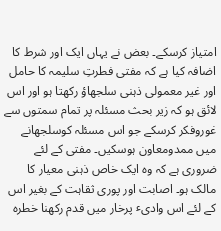امتیاز کرسکے۔ بعض نے یہاں ایک اور شرط کا اضافہ کیا ہے کہ مفتی فطرتِ سلیمہ کا حامل اور غیر معمولی ذہنی سلجھاؤ رکھتا ہو اور اس لائق ہو کہ زیر بحث مسئلہ پر تمام سمتوں سے غوروفکر کرسکے جو اس مسئلہ کوسلجھانے میں ممدومعاون ہوسکیں۔ مفتی کے لئے ضروری ہے کہ وہ ایک خاص ذہنی معیار کا مالک ہو۔ اصابت اور پوری ثقاہت کے بغیر اس کے لئے اس وادیٴ پرخار میں قدم رکھنا خطرہ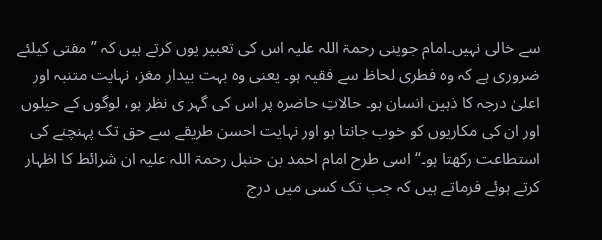سے خالی نہیں۔امام جوینی رحمۃ اللہ علیہ اس کی تعبیر یوں کرتے ہیں کہ ”مفتی کیلئے ضروری ہے کہ وہ فطری لحاظ سے فقیہ ہو۔ یعنی وہ بہت بیدار مغز، نہایت متنبہ اور اعلیٰ درجہ کا ذہین انسان ہو۔ حالاتِ حاضرہ پر اس کی گہر ی نظر ہو، لوگوں کے حیلوں اور ان کی مکاریوں کو خوب جانتا ہو اور نہایت احسن طریقے سے حق تک پہنچنے کی استطاعت رکھتا ہو۔“ اسی طرح امام احمد بن حنبل رحمۃ اللہ علیہ ان شرائط کا اظہار کرتے ہوئے فرماتے ہیں کہ جب تک کسی میں درج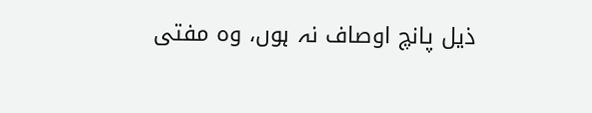ذیل پانچ اوصاف نہ ہوں، وہ مفتی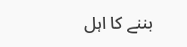بننے کا اہل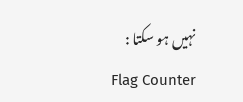نہیں ہو سکتا :
Flag Counter